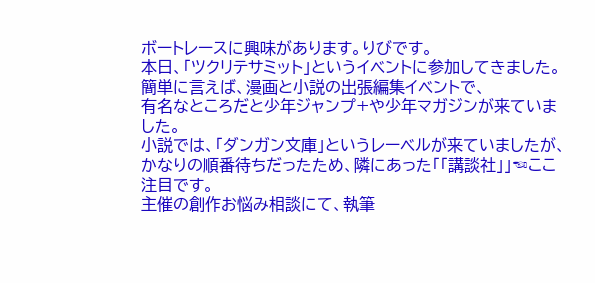ボートレースに興味があります。りびです。
本日、「ツクリテサミット」というイベントに参加してきました。
簡単に言えば、漫画と小説の出張編集イベントで、
有名なところだと少年ジャンプ+や少年マガジンが来ていました。
小説では、「ダンガン文庫」というレーベルが来ていましたが、
かなりの順番待ちだったため、隣にあった「「講談社」」☜ここ注目です。
主催の創作お悩み相談にて、執筆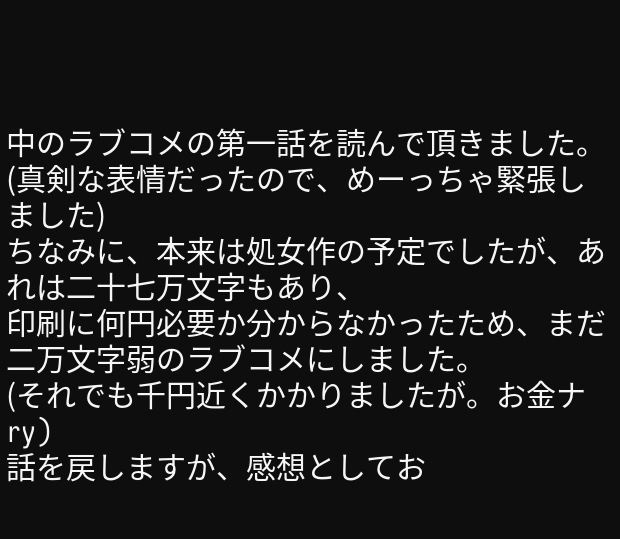中のラブコメの第一話を読んで頂きました。
(真剣な表情だったので、めーっちゃ緊張しました)
ちなみに、本来は処女作の予定でしたが、あれは二十七万文字もあり、
印刷に何円必要か分からなかったため、まだ二万文字弱のラブコメにしました。
(それでも千円近くかかりましたが。お金ナry)
話を戻しますが、感想としてお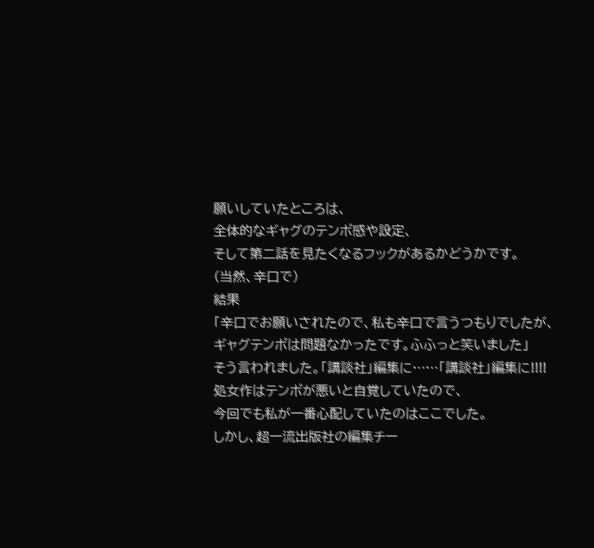願いしていたところは、
全体的なギャグのテンポ感や設定、
そして第二話を見たくなるフックがあるかどうかです。
(当然、辛口で)
結果
「辛口でお願いされたので、私も辛口で言うつもりでしたが、
ギャグテンポは問題なかったです。ふふっと笑いました」
そう言われました。「講談社」編集に……「講談社」編集に!!!!
処女作はテンポが悪いと自覚していたので、
今回でも私が一番心配していたのはここでした。
しかし、超一流出版社の編集チー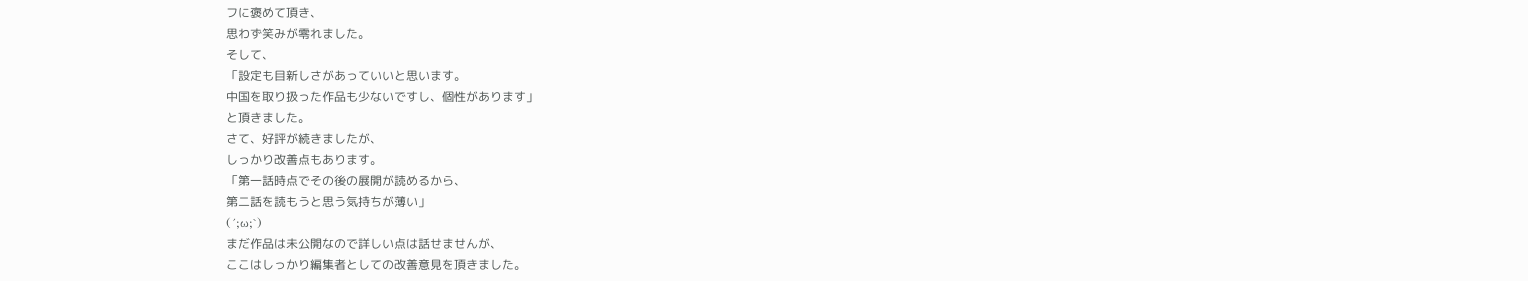フに褒めて頂き、
思わず笑みが零れました。
そして、
「設定も目新しさがあっていいと思います。
中国を取り扱った作品も少ないですし、個性があります」
と頂きました。
さて、好評が続きましたが、
しっかり改善点もあります。
「第一話時点でその後の展開が読めるから、
第二話を読もうと思う気持ちが薄い」
(´;ω;`)
まだ作品は未公開なので詳しい点は話せませんが、
ここはしっかり編集者としての改善意見を頂きました。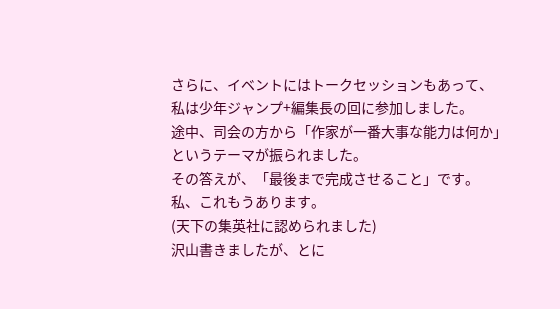さらに、イベントにはトークセッションもあって、
私は少年ジャンプ+編集長の回に参加しました。
途中、司会の方から「作家が一番大事な能力は何か」
というテーマが振られました。
その答えが、「最後まで完成させること」です。
私、これもうあります。
(天下の集英社に認められました)
沢山書きましたが、とに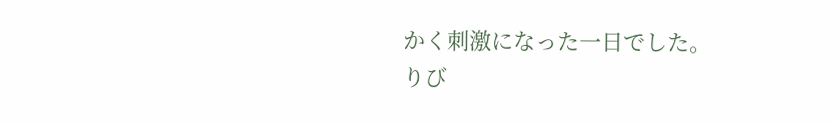かく刺激になった一日でした。
りび